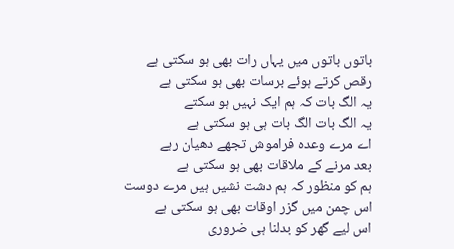باتوں باتوں میں یہاں رات بھی ہو سکتی ہے
رقص کرتے ہوئے برسات بھی ہو سکتی ہے
یہ الگ بات کہ ہم ایک نہیں ہو سکتے
یہ الگ بات الگ بات ہی ہو سکتی ہے
اے مرے وعدہ فراموش تجھے دھیان رہے
بعد مرنے کے ملاقات بھی ہو سکتی ہے
ہم کو منظور کہ ہم دشت نشیں ہیں مرے دوست
اس چمن میں گزر اوقات بھی ہو سکتی ہے
اس لیے گھر کو بدلنا ہی ضروری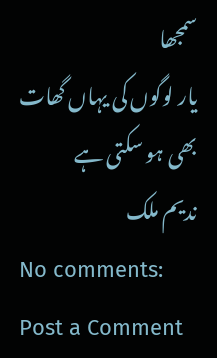سمجھا
یار لوگوں کی یہاں گھات بھی ہو سکتی ہے
ندیم ملک
No comments:
Post a Comment